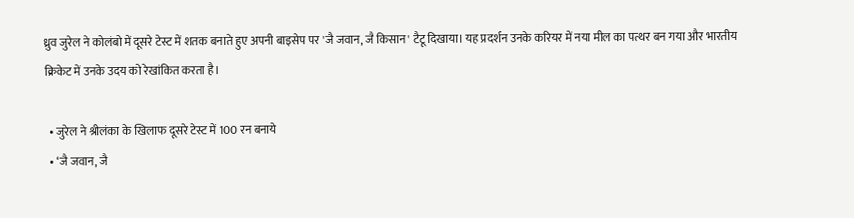ध्रुव जुरेल ने कोलंबो में दूसरे टेस्ट में शतक बनाते हुए अपनी बाइसेप पर 'जै जवान, जै किसान' टैटू दिखाया। यह प्रदर्शन उनके करियर में नया मील का पत्थर बन गया और भारतीय क्रिकेट में उनके उदय को रेखांकित करता है।

  • जुरेल ने श्रीलंका के खिलाफ दूसरे टेस्ट में 100 रन बनाये
  • ‘जै जवान, जै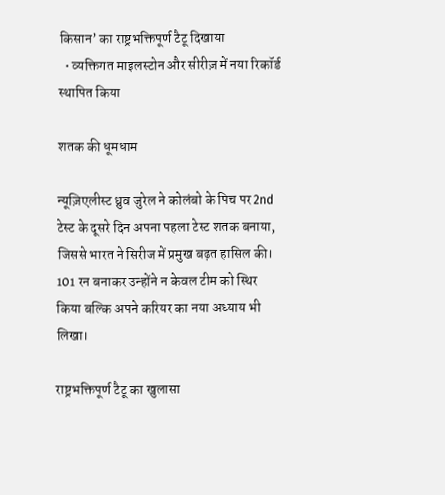किसान’ का राष्ट्रभक्तिपूर्ण टैटू दिखाया
  • व्यक्तिगत माइलस्टोन और सीरीज़ में नया रिकॉर्ड स्थापित किया

शतक की धूमधाम

न्यूज़िएलीस्ट ध्रुव जुरेल ने कोलंबो के पिच पर 2nd टेस्ट के दूसरे दिन अपना पहला टेस्ट शतक बनाया, जिससे भारत ने सिरीज में प्रमुख बढ़त हासिल की। 101 रन बनाकर उन्होंने न केवल टीम को स्थिर किया बल्कि अपने करियर का नया अध्याय भी लिखा।

राष्ट्रभक्तिपूर्ण टैटू का खुलासा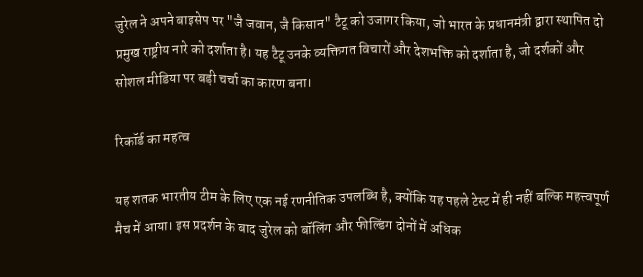जुरेल ने अपने बाइसेप पर "जै जवान, जै किसान" टैटू को उजागर किया, जो भारत के प्रधानमंत्री द्वारा स्थापित दो प्रमुख राष्ट्रीय नारे को दर्शाता है। यह टैटू उनके व्यक्तिगत विचारों और देशभक्ति को दर्शाता है, जो दर्शकों और सोशल मीडिया पर बड़ी चर्चा का कारण बना।

रिकॉर्ड का महत्व

यह शतक भारतीय टीम के लिए एक नई रणनीतिक उपलब्धि है, क्योंकि यह पहले टेस्ट में ही नहीं बल्कि महत्त्वपूर्ण मैच में आया। इस प्रदर्शन के बाद जुरेल को बॉलिंग और फील्डिंग दोनों में अधिक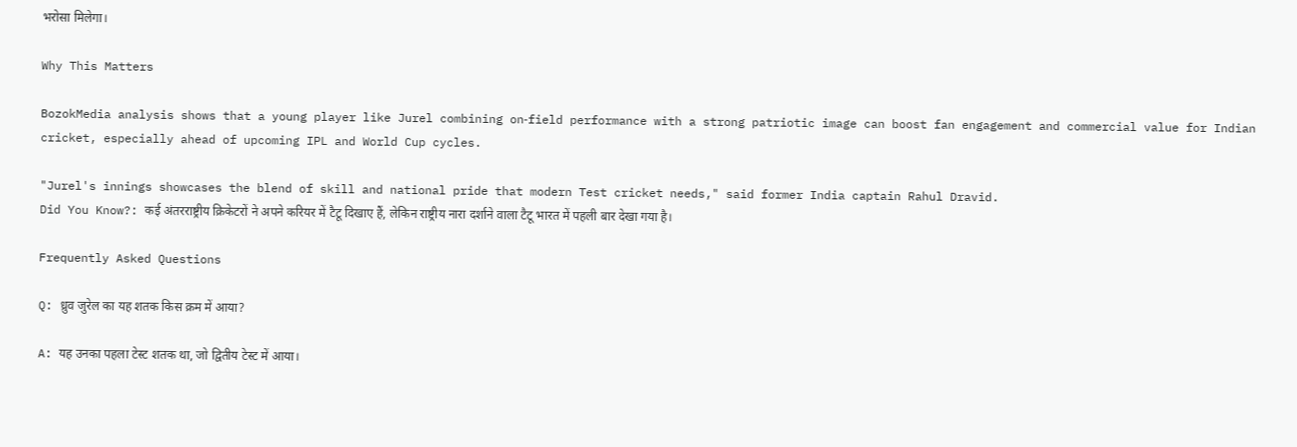भरोसा मिलेगा।

Why This Matters

BozokMedia analysis shows that a young player like Jurel combining on‑field performance with a strong patriotic image can boost fan engagement and commercial value for Indian cricket, especially ahead of upcoming IPL and World Cup cycles.

"Jurel's innings showcases the blend of skill and national pride that modern Test cricket needs," said former India captain Rahul Dravid.
Did You Know?: कई अंतरराष्ट्रीय क्रिकेटरों ने अपने करियर में टैटू दिखाए हैं, लेकिन राष्ट्रीय नारा दर्शाने वाला टैटू भारत में पहली बार देखा गया है।

Frequently Asked Questions

Q: ध्रुव जुरेल का यह शतक किस क्रम में आया?

A: यह उनका पहला टेस्ट शतक था, जो द्वितीय टेस्ट में आया।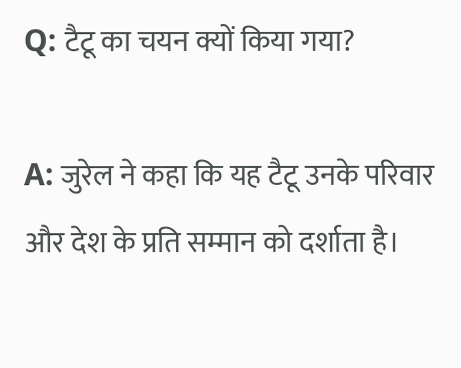Q: टैटू का चयन क्यों किया गया?

A: जुरेल ने कहा कि यह टैटू उनके परिवार और देश के प्रति सम्मान को दर्शाता है।